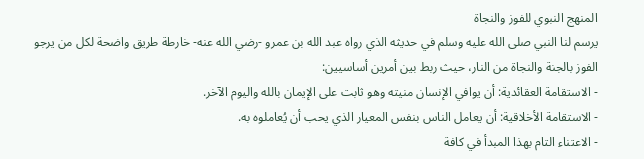المنهج النبوي للفوز والنجاة
يرسم لنا النبي صلى الله عليه وسلم في حديثه الذي رواه عبد الله بن عمرو -رضي الله عنه- خارطة طريق واضحة لكل من يرجو الفوز بالجنة والنجاة من النار، حيث ربط بين أمرين أساسيين:
- الاستقامة العقائدية: أن يوافي الإنسان منيته وهو ثابت على الإيمان بالله واليوم الآخر.
- الاستقامة الأخلاقية: أن يعامل الناس بنفس المعيار الذي يحب أن يُعاملوه به.
- الاعتناء التام بهذا المبدأ في كافة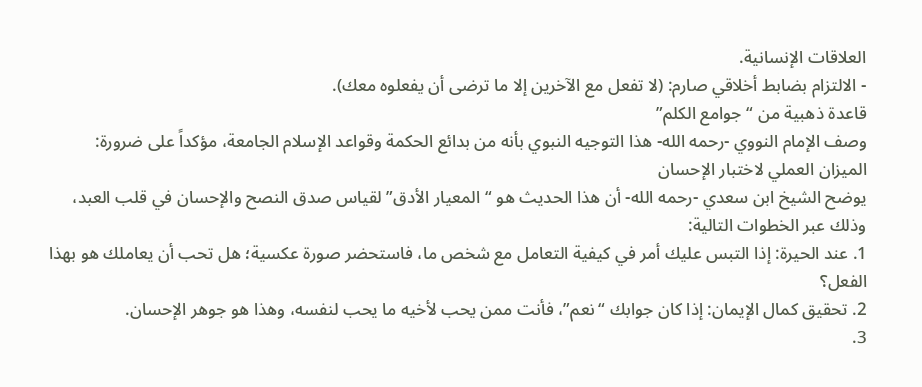العلاقات الإنسانية.
- الالتزام بضابط أخلاقي صارم: (لا تفعل مع الآخرين إلا ما ترضى أن يفعلوه معك).
قاعدة ذهبية من “جوامع الكلم”
وصف الإمام النووي -رحمه الله- هذا التوجيه النبوي بأنه من بدائع الحكمة وقواعد الإسلام الجامعة، مؤكداً على ضرورة:
الميزان العملي لاختبار الإحسان
يوضح الشيخ ابن سعدي -رحمه الله- أن هذا الحديث هو “المعيار الأدق” لقياس صدق النصح والإحسان في قلب العبد، وذلك عبر الخطوات التالية:
1. عند الحيرة: إذا التبس عليك أمر في كيفية التعامل مع شخص ما، فاستحضر صورة عكسية؛ هل تحب أن يعاملك هو بهذا الفعل؟
2. تحقيق كمال الإيمان: إذا كان جوابك “نعم”، فأنت ممن يحب لأخيه ما يحب لنفسه، وهذا هو جوهر الإحسان.
3.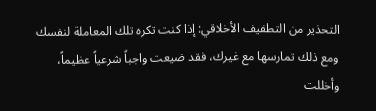التحذير من التطفيف الأخلاقي: إذا كنت تكره تلك المعاملة لنفسك ومع ذلك تمارسها مع غيرك، فقد ضيعت واجباً شرعياً عظيماً، وأخللت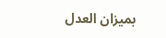بميزان العدل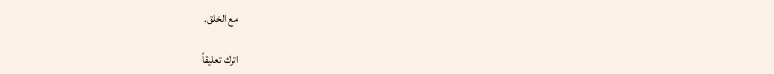مع الخلق.

اترك تعليقاً